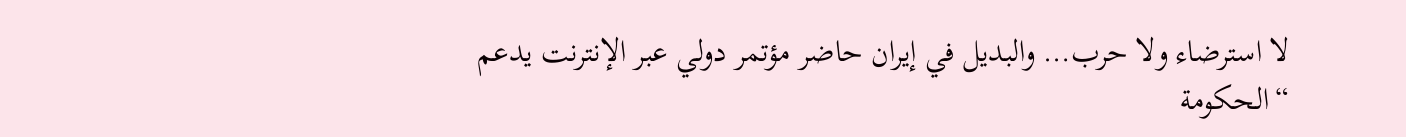لا استرضاء ولا حرب… والبديل في إيران حاضر مؤتمر دولي عبر الإنترنت يدعم “الحكومة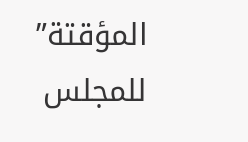المؤقتة” للمجلس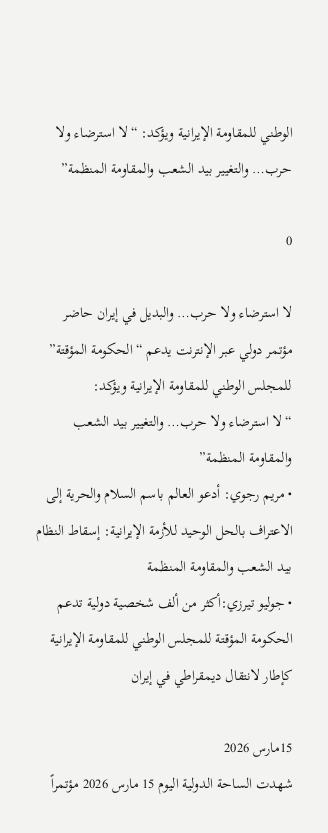الوطني للمقاومة الإيرانية ويؤكد: “لا استرضاء ولا حرب… والتغيير بيد الشعب والمقاومة المنظمة”

0

لا استرضاء ولا حرب… والبديل في إيران حاضر
مؤتمر دولي عبر الإنترنت يدعم “الحكومة المؤقتة” للمجلس الوطني للمقاومة الإيرانية ويؤكد:
“لا استرضاء ولا حرب… والتغيير بيد الشعب والمقاومة المنظمة”
• مريم رجوي: أدعو العالم باسم السلام والحرية إلى الاعتراف بالحل الوحيد للأزمة الإيرانية: إسقاط النظام بيد الشعب والمقاومة المنظمة
• جوليو تيرزي:أكثر من ألف شخصية دولية تدعم الحكومة المؤقتة للمجلس الوطني للمقاومة الإيرانية كإطار لانتقال ديمقراطي في إيران

15مارس 2026
شهدت الساحة الدولية اليوم 15 مارس 2026 مؤتمراً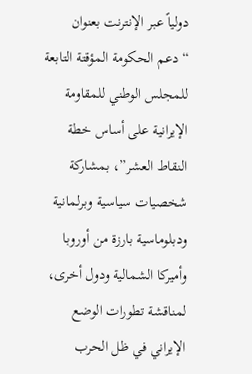دولياً عبر الإنترنت بعنوان “دعم الحكومة المؤقتة التابعة للمجلس الوطني للمقاومة الإيرانية على أساس خطة النقاط العشر”، بمشاركة شخصيات سياسية وبرلمانية ودبلوماسية بارزة من أوروبا وأميركا الشمالية ودول أخرى، لمناقشة تطورات الوضع الإيراني في ظل الحرب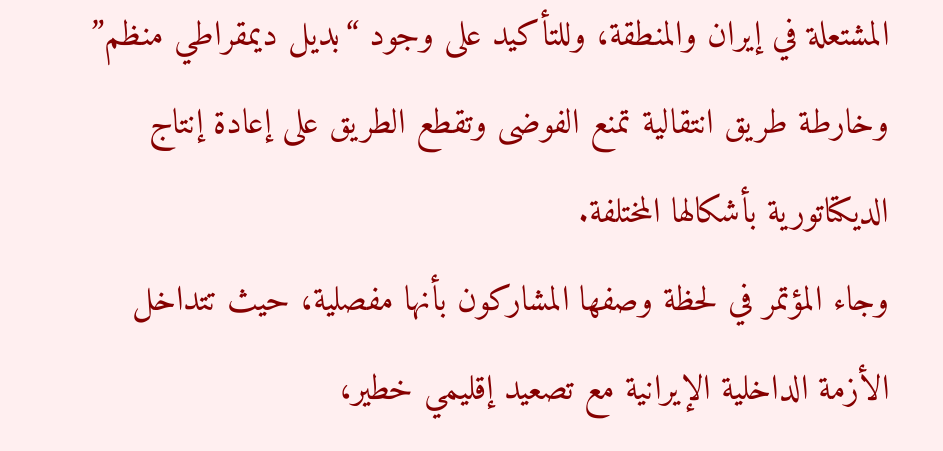المشتعلة في إيران والمنطقة، وللتأكيد على وجود “بديل ديمقراطي منظم” وخارطة طريق انتقالية تمنع الفوضى وتقطع الطريق على إعادة إنتاج الديكتاتورية بأشكالها المختلفة.
وجاء المؤتمر في لحظة وصفها المشاركون بأنها مفصلية، حيث تتداخل الأزمة الداخلية الإيرانية مع تصعيد إقليمي خطير،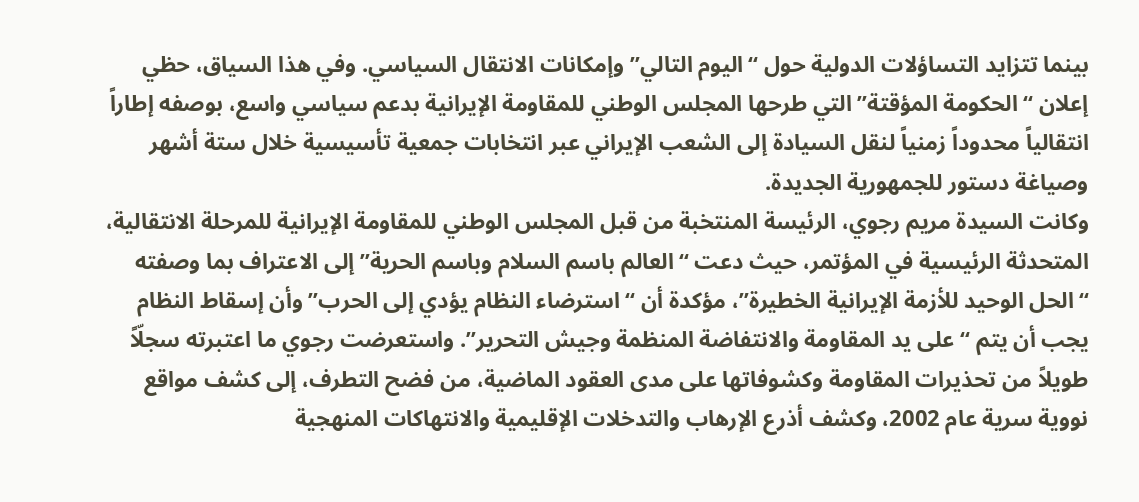بينما تتزايد التساؤلات الدولية حول “اليوم التالي” وإمكانات الانتقال السياسي. وفي هذا السياق، حظي إعلان “الحكومة المؤقتة” التي طرحها المجلس الوطني للمقاومة الإيرانية بدعم سياسي واسع، بوصفه إطاراً انتقالياً محدوداً زمنياً لنقل السيادة إلى الشعب الإيراني عبر انتخابات جمعية تأسيسية خلال ستة أشهر وصياغة دستور للجمهورية الجديدة.
وكانت السيدة مريم رجوي، الرئيسة المنتخبة من قبل المجلس الوطني للمقاومة الإيرانية للمرحلة الانتقالية، المتحدثة الرئيسية في المؤتمر، حيث دعت “العالم باسم السلام وباسم الحرية” إلى الاعتراف بما وصفته “الحل الوحيد للأزمة الإيرانية الخطيرة”، مؤكدة أن “استرضاء النظام يؤدي إلى الحرب” وأن إسقاط النظام يجب أن يتم “على يد المقاومة والانتفاضة المنظمة وجيش التحرير”. واستعرضت رجوي ما اعتبرته سجلّاً طويلاً من تحذيرات المقاومة وكشوفاتها على مدى العقود الماضية، من فضح التطرف، إلى كشف مواقع نووية سرية عام 2002، وكشف أذرع الإرهاب والتدخلات الإقليمية والانتهاكات المنهجية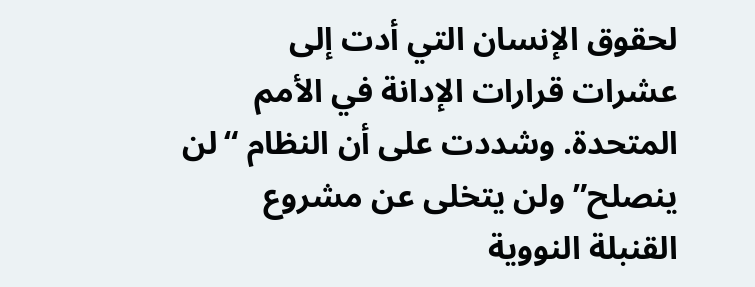لحقوق الإنسان التي أدت إلى عشرات قرارات الإدانة في الأمم المتحدة. وشددت على أن النظام “لن ينصلح” ولن يتخلى عن مشروع القنبلة النووية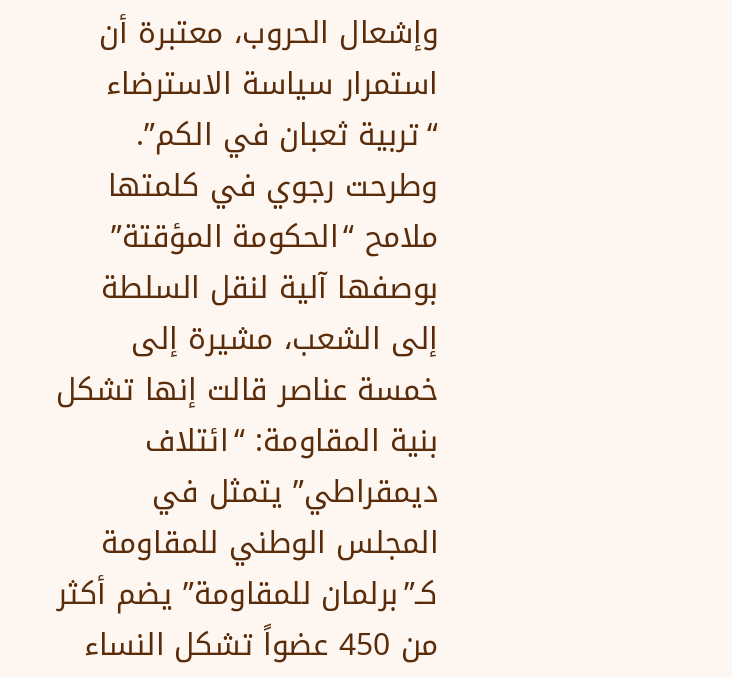وإشعال الحروب، معتبرة أن استمرار سياسة الاسترضاء “تربية ثعبان في الكم”.
وطرحت رجوي في كلمتها ملامح “الحكومة المؤقتة” بوصفها آلية لنقل السلطة إلى الشعب، مشيرة إلى خمسة عناصر قالت إنها تشكل بنية المقاومة: “ائتلاف ديمقراطي” يتمثل في المجلس الوطني للمقاومة كـ”برلمان للمقاومة” يضم أكثر من 450 عضواً تشكل النساء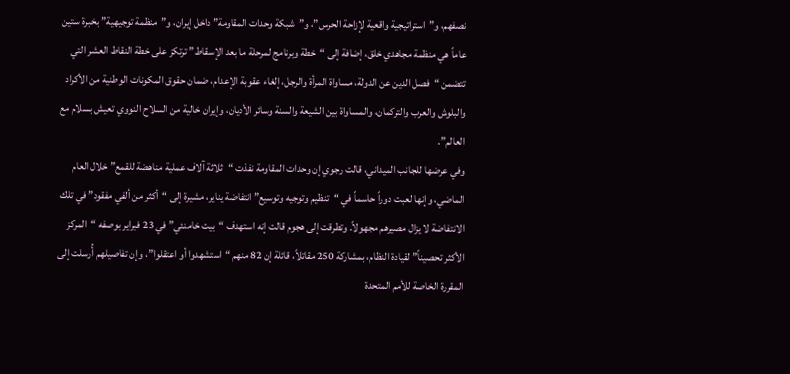نصفهم، و”استراتيجية واقعية لإزاحة الحرس”، و”شبكة وحدات المقاومة” داخل إيران، و”منظمة توجيهية” بخبرة ستين عاماً هي منظمة مجاهدي خلق، إضافة إلى “خطة وبرنامج لمرحلة ما بعد الإسقاط” ترتكز على خطة النقاط العشر التي تتضمن “فصل الدين عن الدولة، مساواة المرأة والرجل، إلغاء عقوبة الإعدام، ضمان حقوق المكونات الوطنية من الأكراد والبلوش والعرب والتركمان، والمساواة بين الشيعة والسنة وسائر الأديان، وإيران خالية من السلاح النووي تعيش بسلام مع العالم”.
وفي عرضها للجانب الميداني، قالت رجوي إن وحدات المقاومة نفذت “ثلاثة آلاف عملية مناهضة للقمع” خلال العام الماضي، وإنها لعبت دوراً حاسماً في “تنظيم وتوجيه وتوسيع” انتفاضة يناير، مشيرة إلى “أكثر من ألفي مفقود” في تلك الانتفاضة لا يزال مصيرهم مجهولاً. وتطرقت إلى هجوم قالت إنه استهدف “بيت خامنئي” في 23 فبراير بوصفه “المركز الأكثر تحصيناً” لقيادة النظام، بمشاركة 250 مقاتلاً، قائلة إن 82 منهم “استشهدوا أو اعتقلوا”، وإن تفاصيلهم أُرسلت إلى المقررة الخاصة للأمم المتحدة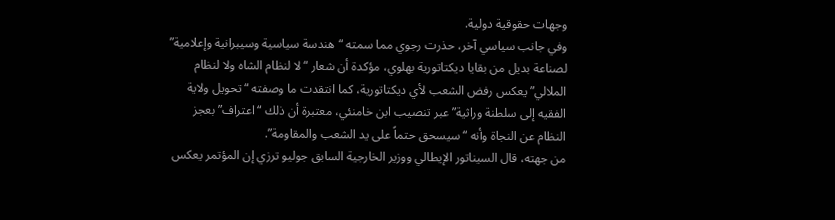وجهات حقوقية دولية.
وفي جانب سياسي آخر، حذرت رجوي مما سمته “هندسة سياسية وسيبرانية وإعلامية” لصناعة بديل من بقايا ديكتاتورية بهلوي، مؤكدة أن شعار “لا لنظام الشاه ولا لنظام الملالي” يعكس رفض الشعب لأي ديكتاتورية، كما انتقدت ما وصفته “تحويل ولاية الفقيه إلى سلطنة وراثية” عبر تنصيب ابن خامنئي، معتبرة أن ذلك “اعتراف” بعجز النظام عن النجاة وأنه “سيسحق حتماً على يد الشعب والمقاومة”.
من جهته، قال السيناتور الإيطالي ووزير الخارجية السابق جوليو ترزي إن المؤتمر يعكس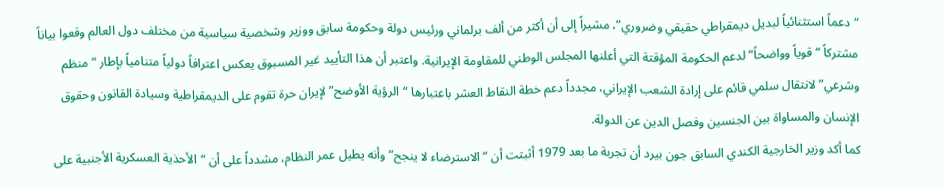“دعماً استثنائياً لبديل ديمقراطي حقيقي وضروري”، مشيراً إلى أن أكثر من ألف برلماني ورئيس دولة وحكومة سابق ووزير وشخصية سياسية من مختلف دول العالم وقعوا بياناً مشتركاً “قوياً وواضحاً” لدعم الحكومة المؤقتة التي أعلنها المجلس الوطني للمقاومة الإيرانية. واعتبر أن هذا التأييد غير المسبوق يعكس اعترافاً دولياً متنامياً بإطار “منظم وشرعي” لانتقال سلمي قائم على إرادة الشعب الإيراني، مجدداً دعم خطة النقاط العشر باعتبارها “الرؤية الأوضح” لإيران حرة تقوم على الديمقراطية وسيادة القانون وحقوق الإنسان والمساواة بين الجنسين وفصل الدين عن الدولة.
كما أكد وزير الخارجية الكندي السابق جون بيرد أن تجربة ما بعد 1979 أثبتت أن “الاسترضاء لا ينجح” وأنه يطيل عمر النظام، مشدداً على أن “الأحذية العسكرية الأجنبية على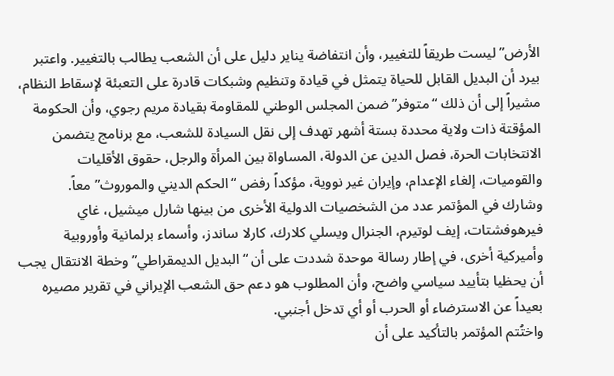الأرض” ليست طريقاً للتغيير، وأن انتفاضة يناير دليل على أن الشعب يطالب بالتغيير. واعتبر بيرد أن البديل القابل للحياة يتمثل في قيادة وتنظيم وشبكات قادرة على التعبئة لإسقاط النظام، مشيراً إلى أن ذلك “متوفر” ضمن المجلس الوطني للمقاومة بقيادة مريم رجوي، وأن الحكومة المؤقتة ذات ولاية محددة بستة أشهر تهدف إلى نقل السيادة للشعب، مع برنامج يتضمن الانتخابات الحرة، فصل الدين عن الدولة، المساواة بين المرأة والرجل، حقوق الأقليات والقوميات، إلغاء الإعدام، وإيران غير نووية، مؤكداً رفض “الحكم الديني والموروث” معاً.
وشارك في المؤتمر عدد من الشخصيات الدولية الأخرى من بينها شارل ميشيل، غاي فيرهوفشتات، إيف لوتيرم، الجنرال ويسلي كلارك، كارلا ساندز، وأسماء برلمانية وأوروبية وأميركية أخرى، في إطار رسالة موحدة شددت على أن “البديل الديمقراطي” وخطة الانتقال يجب أن يحظيا بتأييد سياسي واضح، وأن المطلوب هو دعم حق الشعب الإيراني في تقرير مصيره بعيداً عن الاسترضاء أو الحرب أو أي تدخل أجنبي.
واختُتم المؤتمر بالتأكيد على أن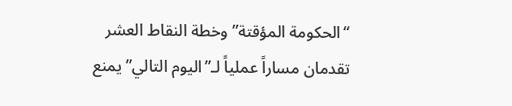“الحكومة المؤقتة” وخطة النقاط العشر تقدمان مساراً عملياً لـ”اليوم التالي” يمنع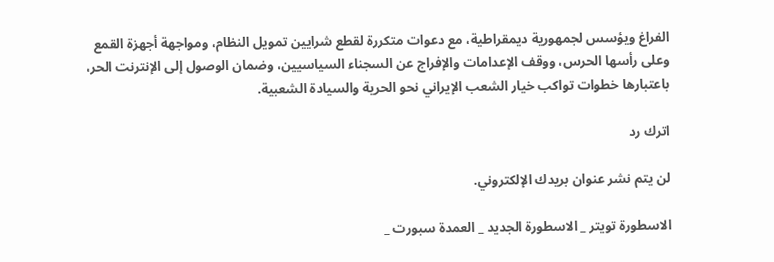الفراغ ويؤسس لجمهورية ديمقراطية، مع دعوات متكررة لقطع شرايين تمويل النظام، ومواجهة أجهزة القمع وعلى رأسها الحرس، ووقف الإعدامات والإفراج عن السجناء السياسيين، وضمان الوصول إلى الإنترنت الحر، باعتبارها خطوات تواكب خيار الشعب الإيراني نحو الحرية والسيادة الشعبية.

اترك رد

لن يتم نشر عنوان بريدك الإلكتروني.

الاسطورة تويتر _ الاسطورة الجديد _ العمدة سبورت _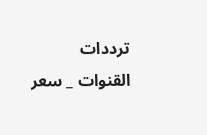ترددات القنوات _ سعر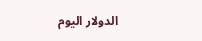الدولار اليوم